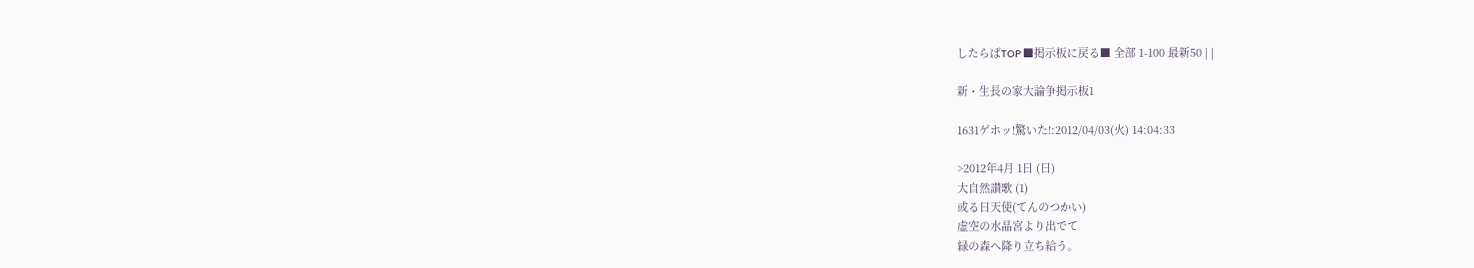したらばTOP ■掲示板に戻る■ 全部 1-100 最新50 | |

新・生長の家大論争掲示板1

1631ゲホッ!驚いた!:2012/04/03(火) 14:04:33

>2012年4月 1日 (日)
大自然讃歌 (1)
或る日天使(てんのつかい)
虚空の水晶宮より出でて
緑の森へ降り立ち給う。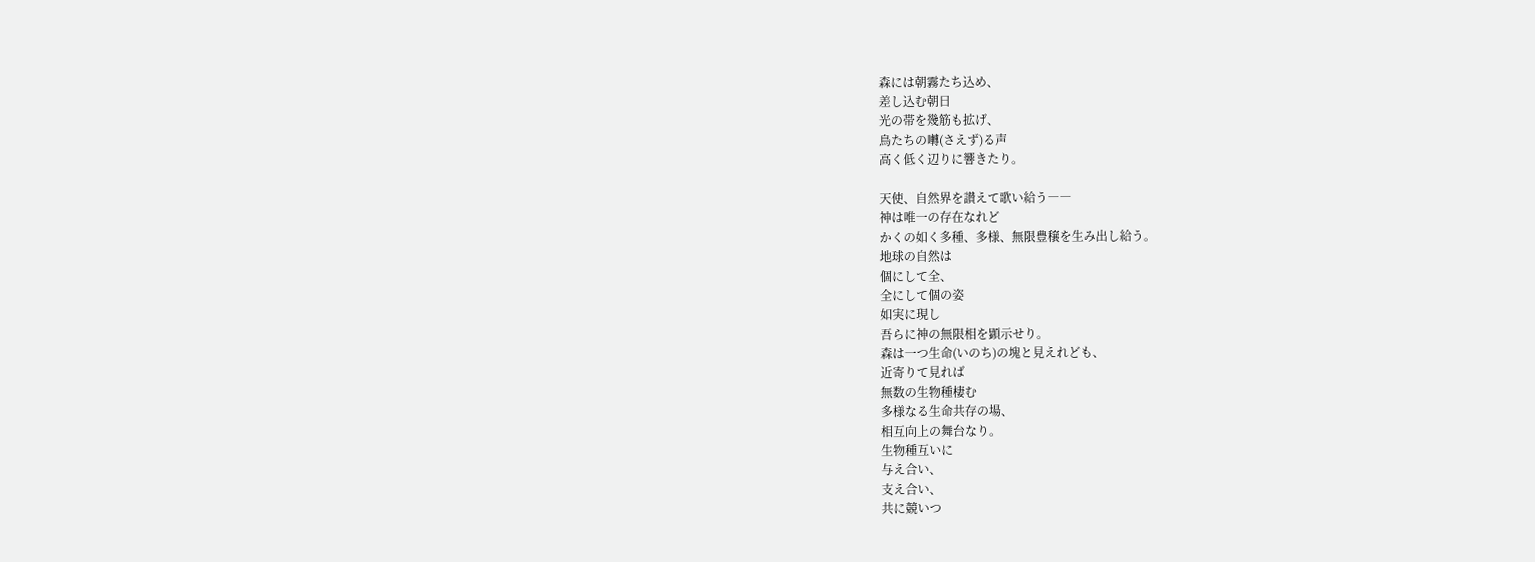森には朝霧たち込め、
差し込む朝日
光の帯を幾筋も拡げ、
鳥たちの囀(さえず)る声
高く低く辺りに響きたり。

天使、自然界を讃えて歌い給う――
神は唯一の存在なれど
かくの如く多種、多様、無限豊穣を生み出し給う。
地球の自然は
個にして全、
全にして個の姿
如実に現し
吾らに神の無限相を顕示せり。
森は一つ生命(いのち)の塊と見えれども、
近寄りて見れば
無数の生物種棲む
多様なる生命共存の場、
相互向上の舞台なり。
生物種互いに
与え合い、
支え合い、
共に競いつ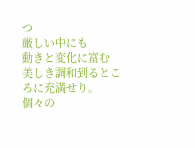つ
厳しい中にも
動きと変化に富む
美しき調和到るところに充満せり。
個々の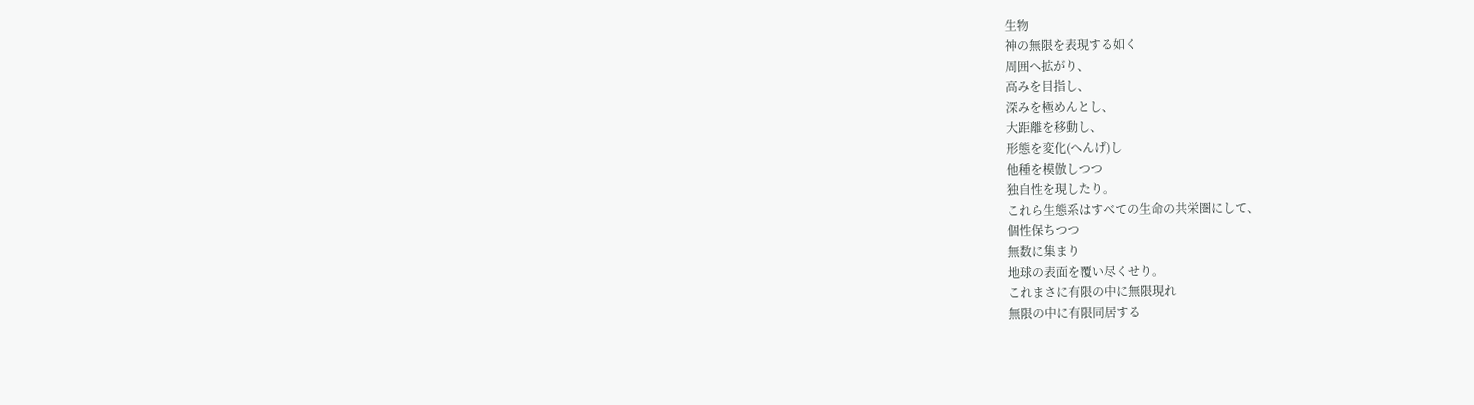生物
神の無限を表現する如く
周囲へ拡がり、
高みを目指し、
深みを極めんとし、
大距離を移動し、
形態を変化(へんげ)し
他種を模倣しつつ
独自性を現したり。
これら生態系はすべての生命の共栄圏にして、
個性保ちつつ
無数に集まり
地球の表面を覆い尽くせり。
これまさに有限の中に無限現れ
無限の中に有限同居する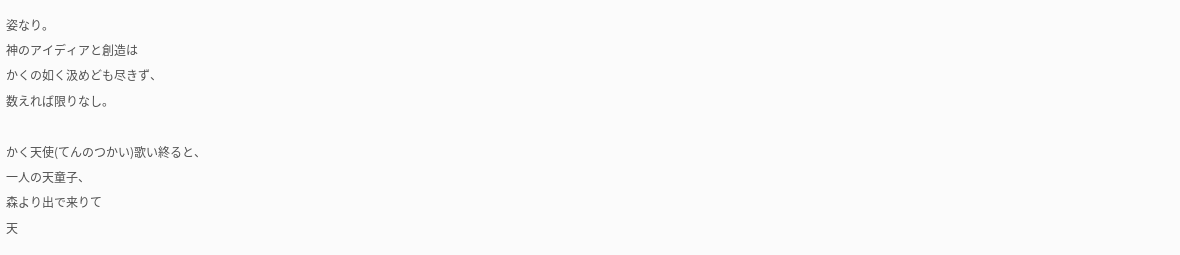姿なり。
神のアイディアと創造は
かくの如く汲めども尽きず、
数えれば限りなし。

かく天使(てんのつかい)歌い終ると、
一人の天童子、
森より出で来りて
天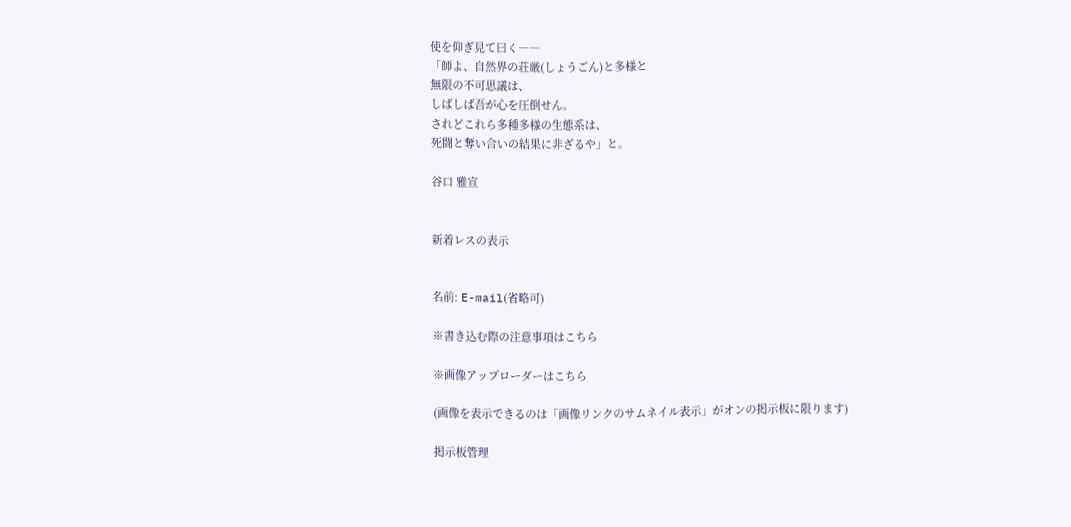使を仰ぎ見て曰く――
「師よ、自然界の荘厳(しょうごん)と多様と
無限の不可思議は、
しばしば吾が心を圧倒せん。
されどこれら多種多様の生態系は、
死闘と奪い合いの結果に非ざるや」と。

谷口 雅宣


新着レスの表示


名前: E-mail(省略可)

※書き込む際の注意事項はこちら

※画像アップローダーはこちら

(画像を表示できるのは「画像リンクのサムネイル表示」がオンの掲示板に限ります)

掲示板管理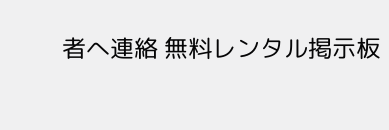者へ連絡 無料レンタル掲示板